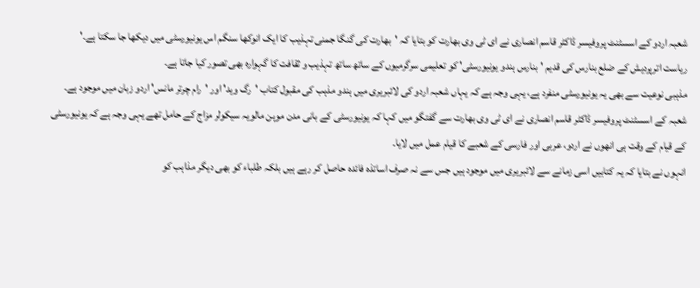شعبہ اردو کے اسسٹنٹ پروفیسر ڈاکٹر قاسم انصاری نے ای ٹی وی بھارت کو بتایا کہ 'بھارت کی گنگا جمنی تہذیب کا ایک انوکھا سنگم اس یونیورسٹی میں دیکھا جا سکتا ہے۔'
ریاست اترپردیش کے ضلع بنارس کی قدیم 'بنارس ہندو یونیورسٹی' کو تعلیمی سرگرمیوں کے ساتھ ساتھ تہذیب و ثقافت کا گہوارہ بھی تصور کیا جاتا ہے۔
مذہبی نوعیت سے بھی یہ یونیورسٹی منفرد ہے، یہی وجہ ہے کہ یہاں شعبہ اردو کی لائبریری میں ہندو مذہب کی مقبول کتاب 'رگ وید' اور 'رام چرتر مانس' اردو زبان میں موجود ہے۔
شعبہ کے اسسٹنٹ پروفیسر ڈاکٹر قاسم انصاری نے ای ٹی وی بھارت سے گفتگو میں کہا کہ یونیورسٹی کے بانی مدن موہن مالویہ سیکولر مزاج کے حامل تھے یہی وجہ ہے کہ یونیورسٹی کے قیام کے وقت ہی انھوں نے اردو، عربی اور فارسی کے شعبے کا قیام عمل میں لایا۔
انہوں نے بتایا کہ یہ کتابیں اسی زمانے سے لائبریری میں موجود ہیں جس سے نہ صرف اساتذہ فائدہ حاصل کر رہے ہیں بلکہ طلباء کو بھی دیگر مذاہب کو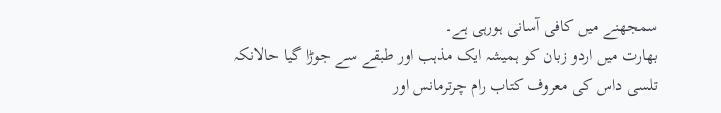سمجھنے میں کافی آسانی ہورہی ہے۔
بھارت میں اردو زبان کو ہمیشہ ایک مذہب اور طبقے سے جوڑا گیا حالانکہ تلسی داس کی معروف کتاب رام چرترمانس اور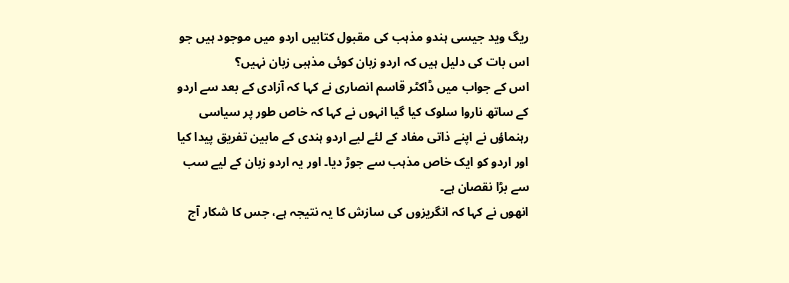ریگ وید جیسی ہندو مذہب کی مقبول کتابیں اردو میں موجود ہیں جو اس بات کی دلیل ہیں کہ اردو زبان کوئی مذہبی زبان نہیں؟
اس کے جواب میں ڈاکٹر قاسم انصاری نے کہا کہ آزادی کے بعد سے اردو کے ساتھ ناروا سلوک کیا گیا انہوں نے کہا کہ خاص طور پر سیاسی رہنماؤں نے اپنے ذاتی مفاد کے لئے لیے اردو ہندی کے مابین تفریق پیدا کیا اور اردو کو ایک خاص مذہب سے جوڑ دیا۔ اور یہ اردو زبان کے لیے سب سے بڑا نقصان ہے۔
انھوں نے کہا کہ انگریزوں کی سازش کا یہ نتیجہ ہے، جس کا شکار آج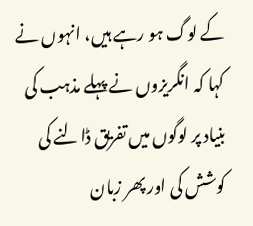کے لوگ ہو رہے ہیں، انہوں نے کہا کہ انگریزوں نے پہلے مذہب کی بنیاد پر لوگوں میں تفریق ڈالنے کی کوشش کی اور پھر زبان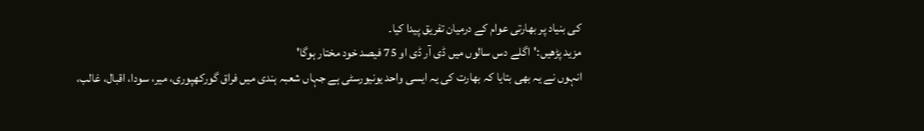کی بنیاد پر بھارتی عوام کے درمیان تفریق پیدا کیا۔
مزید پڑھیں:'اگلے دس سالوں میں ڈی آر ڈی او 75 فیصد خود مختار ہوگا'
انہوں نے یہ بھی بتایا کہ بھارت کی یہ ایسی واحد یونیورسٹی ہے جہاں شعبہ ہندی میں فراق گورکھپوری، میر، سودا، اقبال، غالب،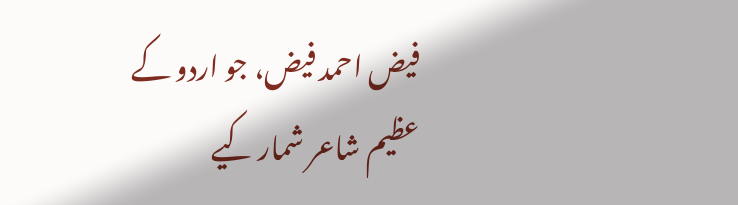فیض احمد فیض، جو اردو کے عظیم شاعر شمار کیے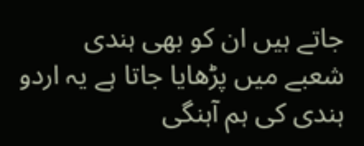جاتے ہیں ان کو بھی ہندی شعبے میں پڑھایا جاتا ہے یہ اردو ہندی کی ہم آہنگی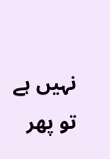نہیں ہے تو پھر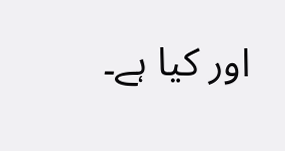اور کیا ہے۔